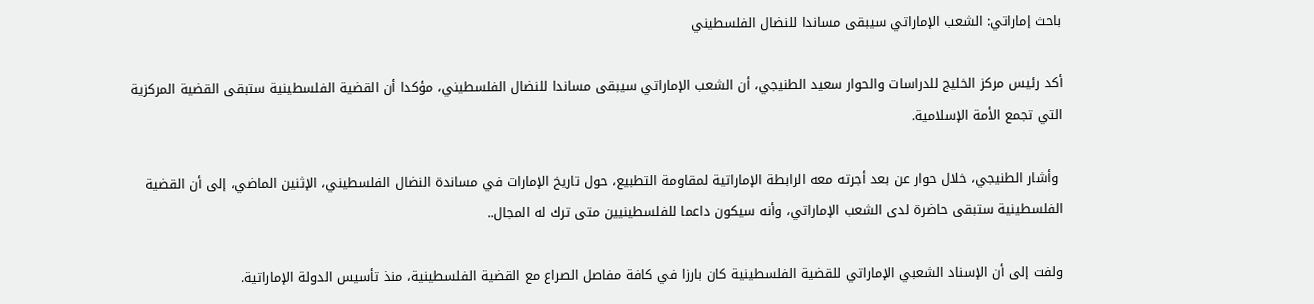باحث إماراتي: الشعب الإماراتي سيبقى مساندا للنضال الفلسطيني

أكد رئيس مركز الخليج للدراسات والحوار سعيد الطنيجي، أن الشعب الإماراتي سيبقى مساندا للنضال الفلسطيني، مؤكدا أن القضية الفلسطينية ستبقى القضية المركزية التي تجمع الأمة الإسلامية.

 وأشار الطنيجي، خلال حوار عن بعد أجرته معه الرابطة الإماراتية لمقاومة التطبيع، حول تاريخ الإمارات في مساندة النضال الفلسطيني، الإثنين الماضي، إلى أن القضية الفلسطينية ستبقى حاضرة لدى الشعب الإماراتي، وأنه سيكون داعما للفلسطينيين متى ترك له المجال..

ولفت إلى أن الإسناد الشعبي الإماراتي للقضية الفلسطينية كان بارزا في كافة مفاصل الصراع مع القضية الفلسطينية، منذ تأسيس الدولة الإماراتية.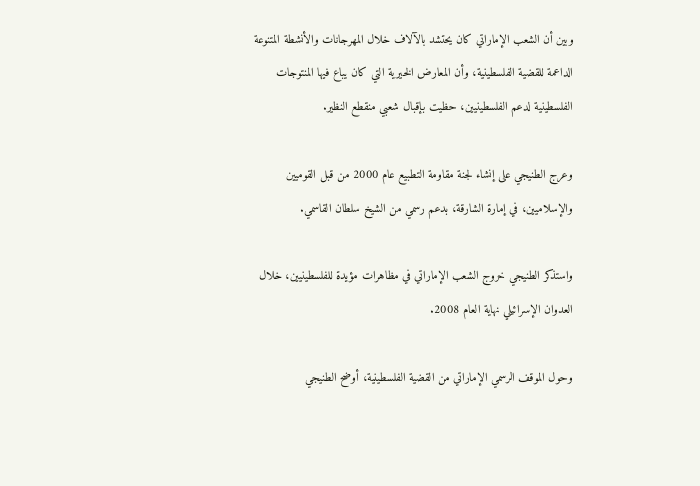وبين أن الشعب الإماراتي كان يحتشد بالآلاف خلال المهرجانات والأنشطة المتنوعة الداعمة للقضية الفلسطينية، وأن المعارض الخيرية التي كان يباع فيها المنتوجات الفلسطينية لدعم الفلسطينيين، حظيت بإقبال شعبي منقطع النظير.

وعرج الطنيجي على إنشاء لجنة مقاومة التطبيع عام 2000 من قبل القوميين والإسلاميين، في إمارة الشارقة، بدعم رسمي من الشيخ سلطان القاسمي.

واستذكر الطنيجي خروج الشعب الإماراتي في مظاهرات مؤيدة للفلسطينيين، خلال العدوان الإسرائيلي نهاية العام 2008.

وحول الموقف الرسمي الإماراتي من القضية الفلسطينية، أوضح الطنيجي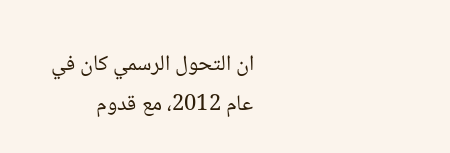ان التحول الرسمي كان في عام 2012، مع قدوم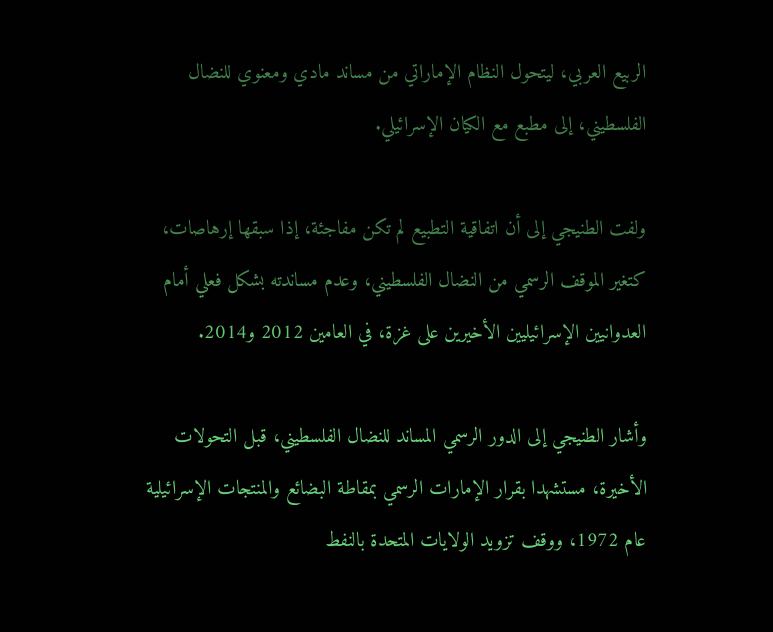الربيع العربي، ليتحول النظام الإماراتي من مساند مادي ومعنوي للنضال الفلسطيني، إلى مطبع مع الكيان الإسرائيلي.

ولفت الطنيجي إلى أن اتفاقية التطبيع لم تكن مفاجئة، إذا سبقها إرهاصات، كتغير الموقف الرسمي من النضال الفلسطيني، وعدم مساندته بشكل فعلي أمام العدوانيين الإسرائيليين الأخيرين على غزة، في العامين 2012 و2014.

وأشار الطنيجي إلى الدور الرسمي المساند للنضال الفلسطيني، قبل التحولات الأخيرة، مستشهدا بقرار الإمارات الرسمي بمقاطة البضائع والمنتجات الإسرائيلية عام 1972، ووقف تزويد الولايات المتحدة بالنفط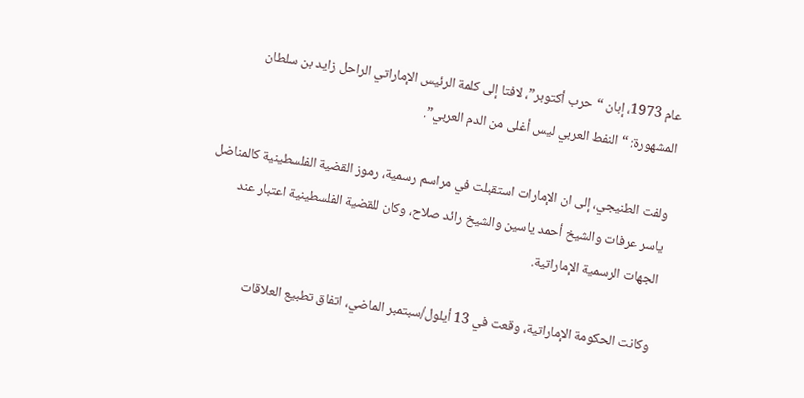عام 1973، إبان “حرب أكتوبر”، لافتا إلى كلمة الرئيس الإماراتي الراحل زايد بن سلطان المشهورة: “النفط العربي ليس أغلى من الدم العربي”.

ولفت الطنيجي، إلى ان الإمارات استقبلت في مراسم رسمية، رموز القضية الفلسطينية كالمناضل ياسر عرفات والشيخ أحمد ياسين والشيخ رائد صلاح، وكان للقضية الفلسطينية اعتبار عند الجهات الرسمية الإماراتية.

وكانت الحكومة الإماراتية، وقعت في 13 أيلول/سبتمبر الماضي، اتفاق تطبيع العلاقات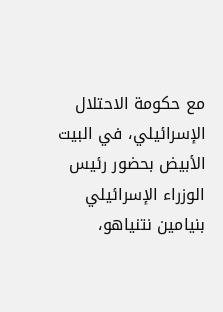مع حكومة الاحتلال الإسرائيلي، في البيت الأبيض بحضور رئيس الوزراء الإسرائيلي بنيامين نتنياهو،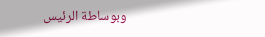وبوساطة الرئيس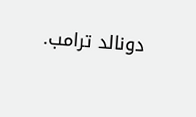دونالد ترامب.